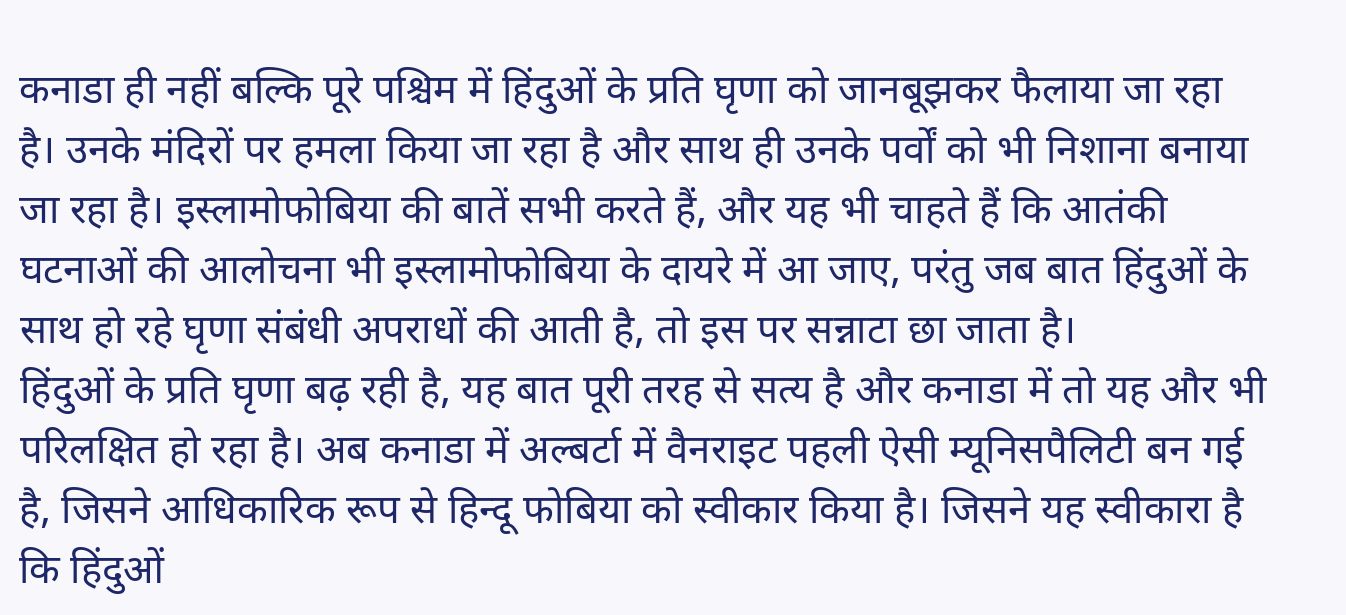कनाडा ही नहीं बल्कि पूरे पश्चिम में हिंदुओं के प्रति घृणा को जानबूझकर फैलाया जा रहा है। उनके मंदिरों पर हमला किया जा रहा है और साथ ही उनके पर्वों को भी निशाना बनाया जा रहा है। इस्लामोफोबिया की बातें सभी करते हैं, और यह भी चाहते हैं कि आतंकी घटनाओं की आलोचना भी इस्लामोफोबिया के दायरे में आ जाए, परंतु जब बात हिंदुओं के साथ हो रहे घृणा संबंधी अपराधों की आती है, तो इस पर सन्नाटा छा जाता है।
हिंदुओं के प्रति घृणा बढ़ रही है, यह बात पूरी तरह से सत्य है और कनाडा में तो यह और भी परिलक्षित हो रहा है। अब कनाडा में अल्बर्टा में वैनराइट पहली ऐसी म्यूनिसपैलिटी बन गई है, जिसने आधिकारिक रूप से हिन्दू फोबिया को स्वीकार किया है। जिसने यह स्वीकारा है कि हिंदुओं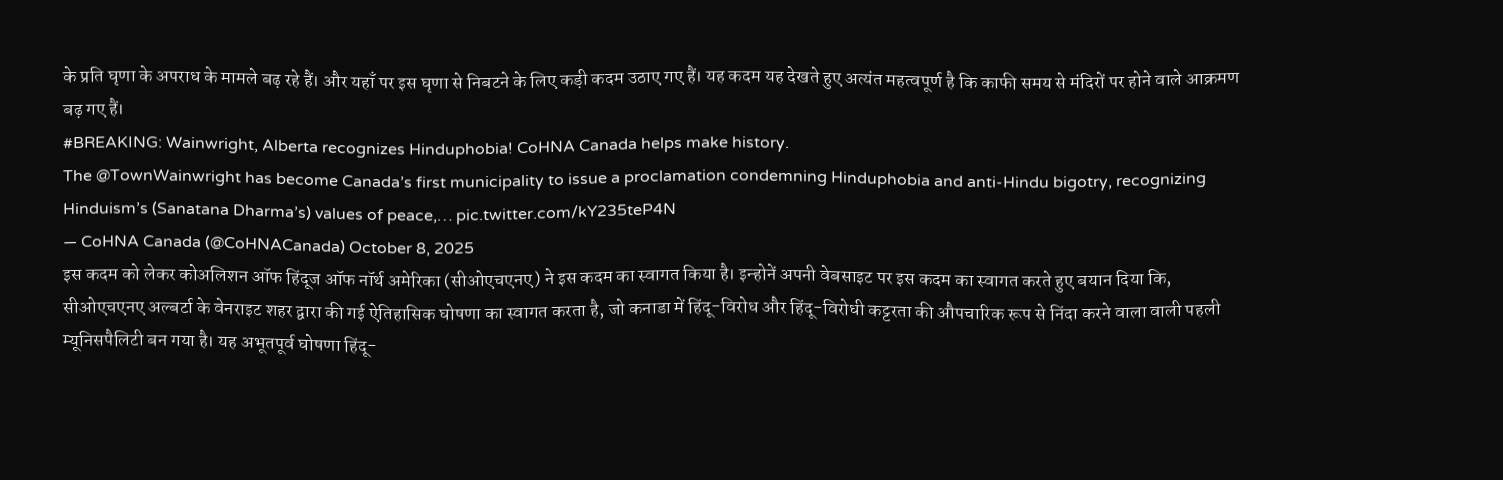के प्रति घृणा के अपराध के मामले बढ़ रहे हैं। और यहाँ पर इस घृणा से निबटने के लिए कड़ी कदम उठाए गए हैं। यह कदम यह देखते हुए अत्यंत महत्वपूर्ण है कि काफी समय से मंदिरों पर होने वाले आक्रमण बढ़ गए हैं।
#BREAKING: Wainwright, Alberta recognizes Hinduphobia! CoHNA Canada helps make history.
The @TownWainwright has become Canada’s first municipality to issue a proclamation condemning Hinduphobia and anti-Hindu bigotry, recognizing Hinduism’s (Sanatana Dharma’s) values of peace,… pic.twitter.com/kY235teP4N
— CoHNA Canada (@CoHNACanada) October 8, 2025
इस कदम को लेकर कोअलिशन ऑफ हिंदूज ऑफ नॉर्थ अमेरिका (सीओएचएनए) ने इस कदम का स्वागत किया है। इन्होनें अपनी वेबसाइट पर इस कदम का स्वागत करते हुए बयान दिया कि, सीओएचएनए अल्बर्टा के वेनराइट शहर द्वारा की गई ऐतिहासिक घोषणा का स्वागत करता है, जो कनाडा में हिंदू-विरोध और हिंदू-विरोधी कट्टरता की औपचारिक रूप से निंदा करने वाला वाली पहली म्यूनिसपैलिटी बन गया है। यह अभूतपूर्व घोषणा हिंदू-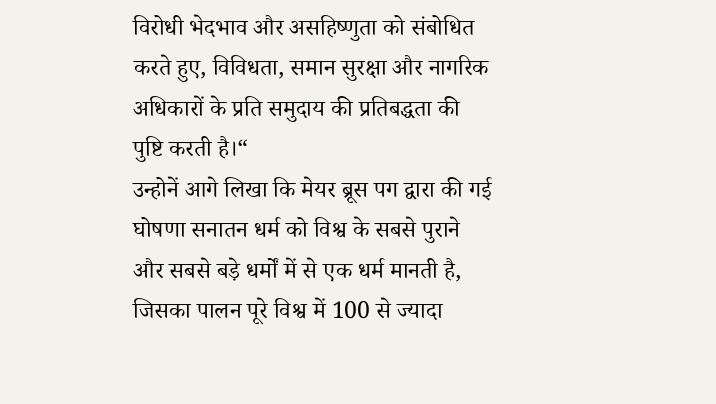विरोधी भेदभाव और असहिष्णुता को संबोधित करते हुए, विविधता, समान सुरक्षा और नागरिक अधिकारों के प्रति समुदाय की प्रतिबद्धता की पुष्टि करती है।“
उन्होनें आगे लिखा कि मेयर ब्रूस पग द्वारा की गई घोषणा सनातन धर्म को विश्व के सबसे पुराने और सबसे बड़े धर्मों में से एक धर्म मानती है, जिसका पालन पूरे विश्व में 100 से ज्यादा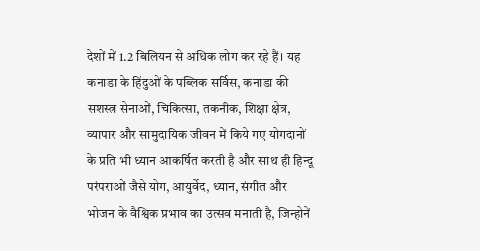देशों में 1.2 बिलियन से अधिक लोग कर रहे हैं। यह कनाडा के हिंदुओं के पब्लिक सर्विस, कनाडा की सशस्त्र सेनाओं, चिकित्सा, तकनीक, शिक्षा क्षेत्र, व्यापार और सामुदायिक जीवन में किये गए योगदानों के प्रति भी ध्यान आकर्षित करती है और साथ ही हिन्दू परंपराओं जैसे योग, आयुर्वेद, ध्यान, संगीत और भोजन के वैश्विक प्रभाव का उत्सव मनाती है, जिन्होनें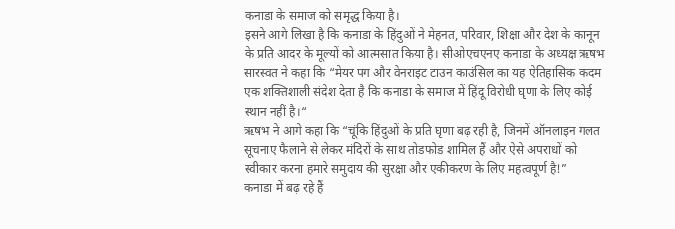कनाडा के समाज को समृद्ध किया है।
इसने आगे लिखा है कि कनाडा के हिंदुओं ने मेहनत, परिवार, शिक्षा और देश के कानून के प्रति आदर के मूल्यों को आत्मसात किया है। सीओएचएनए कनाडा के अध्यक्ष ऋषभ सारस्वत ने कहा कि “मेयर पग और वेनराइट टाउन काउंसिल का यह ऐतिहासिक कदम एक शक्तिशाली संदेश देता है कि कनाडा के समाज में हिंदू विरोधी घृणा के लिए कोई स्थान नहीं है।“
ऋषभ ने आगे कहा कि “चूंकि हिंदुओं के प्रति घृणा बढ़ रही है, जिनमें ऑनलाइन गलत सूचनाए फैलाने से लेकर मंदिरों के साथ तोडफोड शामिल हैं और ऐसे अपराधों को स्वीकार करना हमारे समुदाय की सुरक्षा और एकीकरण के लिए महत्वपूर्ण है!”
कनाडा में बढ़ रहे हैं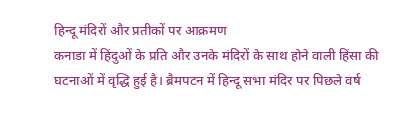हिन्दू मंदिरों और प्रतीकों पर आक्रमण
कनाडा में हिंदुओं के प्रति और उनके मंदिरों के साथ होने वाली हिंसा की घटनाओं में वृद्धि हुई है। ब्रैमपटन में हिन्दू सभा मंदिर पर पिछले वर्ष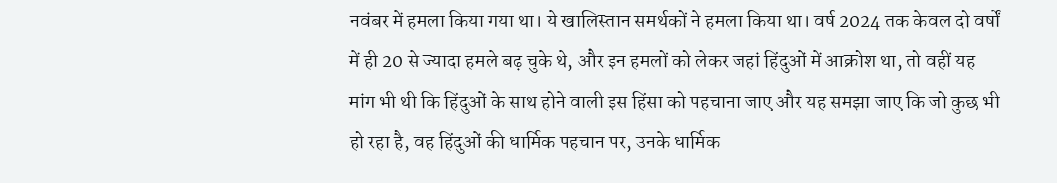नवंबर में हमला किया गया था। ये खालिस्तान समर्थकों ने हमला किया था। वर्ष 2024 तक केवल दो वर्षों में ही 20 से ज्यादा हमले बढ़ चुके थे, और इन हमलों को लेकर जहां हिंदुओं में आक्रोश था, तो वहीं यह मांग भी थी कि हिंदुओं के साथ होने वाली इस हिंसा को पहचाना जाए और यह समझा जाए कि जो कुछ भी हो रहा है, वह हिंदुओं की धार्मिक पहचान पर, उनके धार्मिक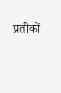प्रतीकों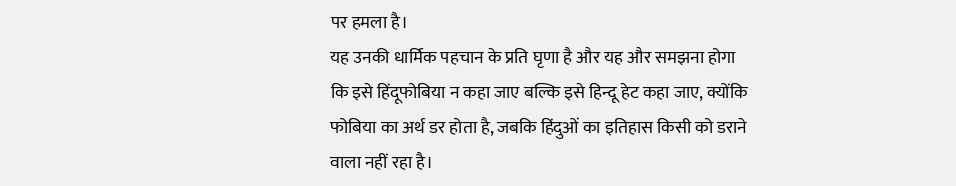पर हमला है।
यह उनकी धार्मिक पहचान के प्रति घृणा है और यह और समझना होगा कि इसे हिंदूफोबिया न कहा जाए बल्कि इसे हिन्दू हेट कहा जाए, क्योंकि फोबिया का अर्थ डर होता है, जबकि हिंदुओं का इतिहास किसी को डराने वाला नहीं रहा है।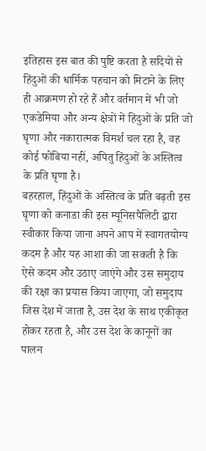इतिहास इस बात की पुष्टि करता है सदियों से हिंदुओं की धार्मिक पहचान को मिटाने के लिए ही आक्रमण हो रहे हैं और वर्तमान में भी जो एकडेमिया और अन्य क्षेत्रों में हिंदुओं के प्रति जो घृणा और नकारात्मक विमर्श चल रहा है, वह कोई फोबिया नहीं, अपितु हिंदुओं के अस्तित्व के प्रति घृणा है।
बहरहाल, हिंदुओं के अस्तित्व के प्रति बढ़ती इस घृणा को कनाडा की इस म्यूनिसपैलिटी द्वारा स्वीकार किया जाना अपने आप में स्वागतयोग्य कदम है और यह आशा की जा सकती है कि ऐसे कदम और उठाए जाएंगे और उस समुदाय की रक्षा का प्रयास किया जाएगा, जो समुदाय जिस देश में जाता है, उस देश के साथ एकीकृत होकर रहता है, और उस देश के कानूनों का पालन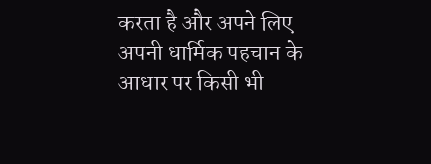करता है और अपने लिए अपनी धार्मिक पहचान के आधार पर किसी भी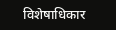विशेषाधिकार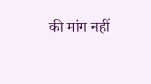की मांग नहीं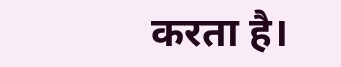करता है।